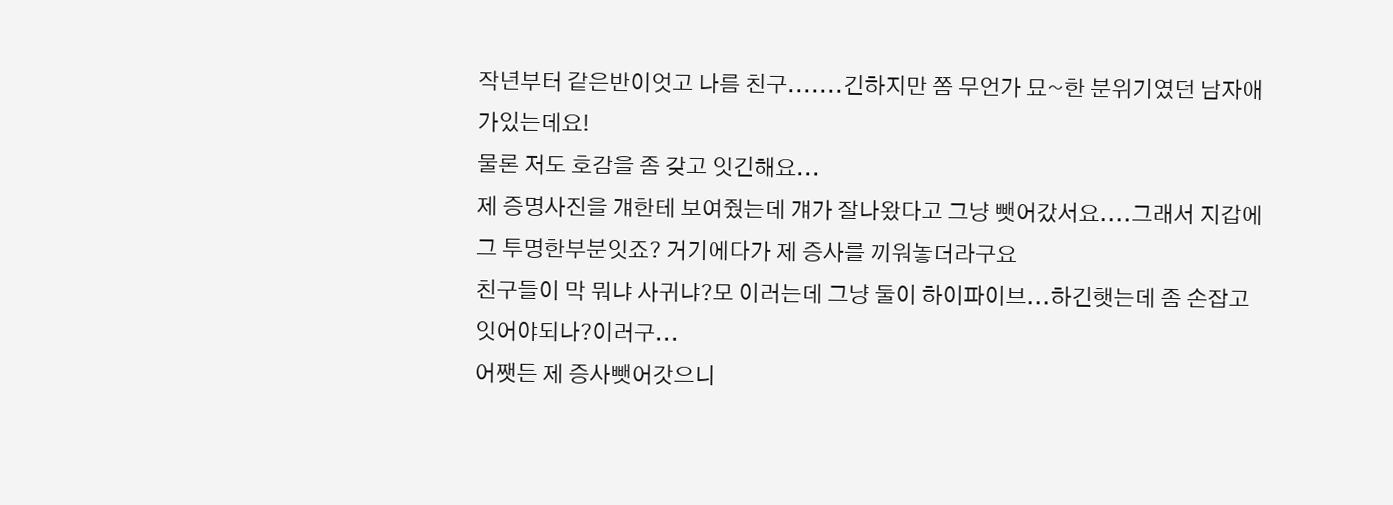작년부터 같은반이엇고 나름 친구.......긴하지만 쫌 무언가 묘~한 분위기였던 남자애가있는데요!
물론 저도 호감을 좀 갖고 잇긴해요...
제 증명사진을 걔한테 보여줬는데 걔가 잘나왔다고 그냥 뺏어갔서요....그래서 지갑에 그 투명한부분잇죠? 거기에다가 제 증사를 끼워놓더라구요
친구들이 막 뭐냐 사귀냐?모 이러는데 그냥 둘이 하이파이브...하긴햇는데 좀 손잡고잇어야되나?이러구...
어쨋든 제 증사뺏어갓으니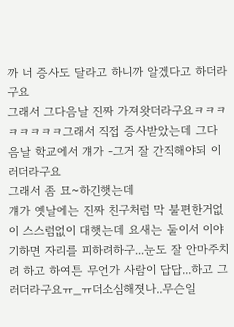까 너 증사도 달라고 하니까 알겠다고 하더라구요
그래서 그다음날 진짜 가져왓더라구요ㅋㅋㅋㅋㅋㅋㅋㅋ그래서 직접 증사받았는데 그다음날 학교에서 걔가 -그거 잘 간직해야되 이러더라구요
그래서 좀 묘~하긴햇는데
걔가 옛날에는 진짜 친구처럼 막 불편한거없이 스스럼없이 대햇는데 요새는 둘이서 이야기하면 자리를 피하려하구...눈도 잘 안마주치려 하고 하여튼 무언가 사람이 답답...하고 그러더라구요ㅠ_ㅠ더소심해졋나..무슨일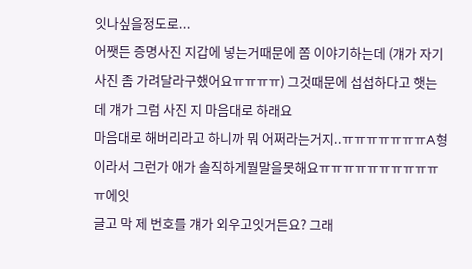잇나싶을정도로...
어쨋든 증명사진 지갑에 넣는거때문에 쫌 이야기하는데 (걔가 자기 사진 좀 가려달라구했어요ㅠㅠㅠㅠ) 그것때문에 섭섭하다고 햇는데 걔가 그럼 사진 지 마음대로 하래요
마음대로 해버리라고 하니까 뭐 어쩌라는거지..ㅠㅠㅠㅠㅠㅠㅠA형이라서 그런가 애가 솔직하게뭘말을못해요ㅠㅠㅠㅠㅠㅠㅠㅠㅠㅠㅠ에잇
글고 막 제 번호를 걔가 외우고잇거든요? 그래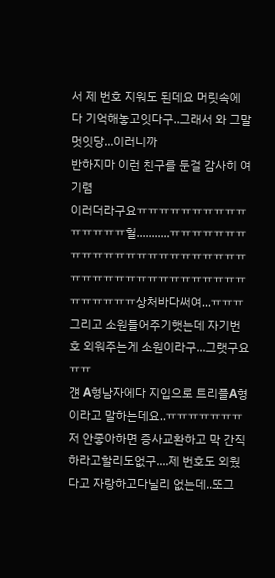서 제 번호 지워도 된데요 머릿속에 다 기억해놓고잇다구..그래서 와 그말 멋잇당...이러니까
반하지마 이런 친구를 둔걸 감사히 여기렴
이러더라구요ㅠㅠㅠㅠㅠㅠㅠㅠㅠㅠㅠㅠㅠㅠㅠ헐...........ㅠㅠㅠㅠㅠㅠㅠㅠㅠㅠㅠㅠㅠㅠㅠㅠㅠㅠㅠㅠㅠㅠㅠㅠㅠㅠㅠㅠㅠㅠㅠㅠㅠㅠㅠㅠㅠㅠㅠㅠㅠㅠㅠㅠㅠ상처바다써여...ㅠㅠㅠ
그리고 소원들어주기햇는데 자기번호 외워주는게 소원이라구...그랫구요ㅠㅠ
걘 A형남자에다 지입으로 트리플A형이라고 말하는데요..ㅠㅠㅠㅠㅠㅠㅠ
저 안좋아하면 증사교환하고 막 간직하라고할리도없구....제 번호도 외웠다고 자랑하고다닐리 없는데..또그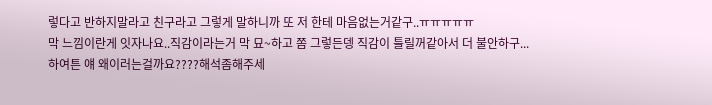렇다고 반하지말라고 친구라고 그렇게 말하니까 또 저 한테 마음없는거같구..ㅠㅠㅠㅠㅠ
막 느낌이란게 잇자나요..직감이라는거 막 묘~하고 쫌 그렇든뎅 직감이 틀릴꺼같아서 더 불안하구...
하여튼 얘 왜이러는걸까요????해석좀해주세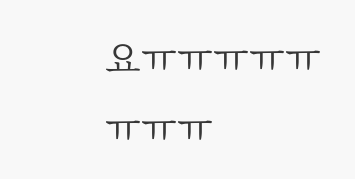요ㅠㅠㅠㅠㅠㅠㅠㅠ